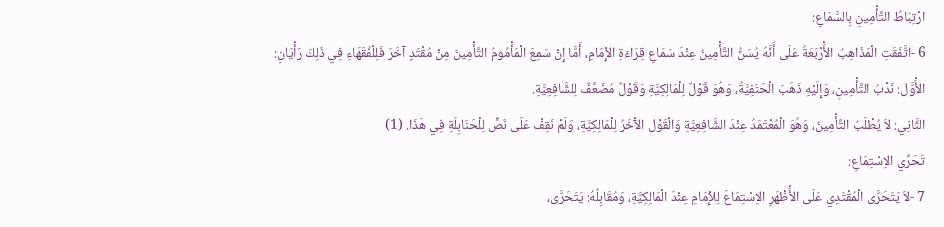ارْتِبَاطُ التَّأْمِينِ بِالسَّمَاعِ:
6 -اتَّفَقَتِ الْمَذَاهِبُ الأَْرْبَعَةُ عَلَى أَنَّهُ يُسَنُّ التَّأْمِينُ عِنْدَ سَمَاعِ قِرَاءَةِ الإِْمَامِ، أَمَّا إِنْ سَمِعَ الْمَأْمُومُ التَّأْمِينَ مِنْ مُقْتَدٍ آخَرَ فَلِلْفُقَهَاءِ فِي ذَلِكَ رَأْيَانِ:
الأَْوَّل: نَدْبُ التَّأْمِينِ، وَإِلَيْهِ ذَهَبَ الْحَنَفِيَّةُ، وَهُوَ قَوْلٌ لِلْمَالِكِيَّةِ وَقَوْلٌ مُضَعَّفٌ لِلشَّافِعِيَّةِ.
الثَّانِي: لاَ يُطْلَبُ التَّأْمِينُ، وَهُوَ الْمُعْتَمَدُ عِنْدَ الشَّافِعِيَّةِ وَالْقَوْل الآْخَرُ لِلْمَالِكِيَّةِ، وَلَمْ نَقِفْ عَلَى نَصٍّ لِلْحَنَابِلَةِ فِي هَذَا. (1)
تَحَرِّي الاِسْتِمَاعِ:
7 -لاَ يَتَحَرَّى الْمُقْتَدِي عَلَى الأَْظْهَرِ الاِسْتِمَاعَ لِلإِْمَامِ عِنْدَ الْمَالِكِيَّةِ، وَمُقَابِلُهُ: يَتَحَرَّى،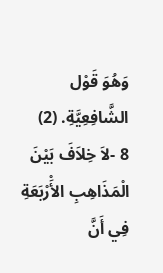وَهُوَ قَوْل الشَّافِعِيَّةِ. (2)
8 -لاَ خِلاَفَ بَيْنَ الْمَذَاهِبِ الأَْرْبَعَةِ فِي أَنَّ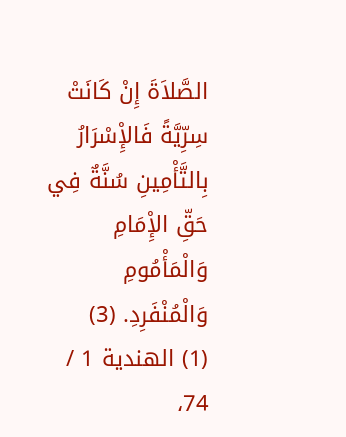الصَّلاَةَ إِنْ كَانَتْ سِرِّيَّةً فَالإِْسْرَارُ بِالتَّأْمِينِ سُنَّةٌ فِي حَقِّ الإِْمَامِ وَالْمَأْمُومِ وَالْمُنْفَرِدِ. (3)
(1) الهندية 1 / 74،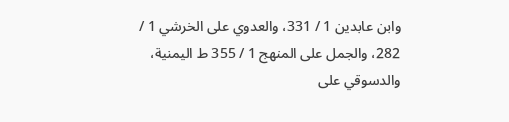وابن عابدين 1 / 331، والعدوي على الخرشي 1 / 282، والجمل على المنهج 1 / 355 ط اليمنية، والدسوقي على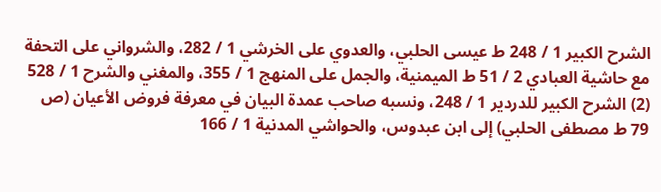الشرح الكبير 1 / 248 ط عيسى الحلبي، والعدوي على الخرشي 1 / 282، والشرواني على التحفة مع حاشية العبادي 2 / 51 ط الميمنية، والجمل على المنهج 1 / 355، والمغني والشرح 1 / 528
(2) الشرح الكبير للدردير 1 / 248، ونسبه صاحب عمدة البيان في معرفة فروض الأعيان (ص 79 ط مصطفى الحلبي) إلى ابن عبدوس، والحواشي المدنية 1 / 166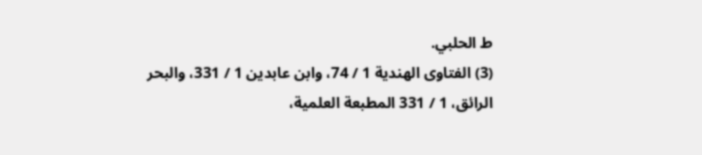ط الحلبي.
(3) الفتاوى الهندية 1 / 74، وابن عابدين 1 / 331، والبحر الرائق، 1 / 331 المطبعة العلمية،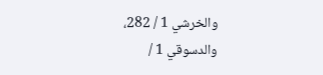والخرشي 1 / 282، والدسوقي 1 /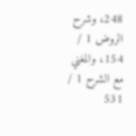248، وشرح الروض 1 / 154، والمغني مع الشرح 1 / 531